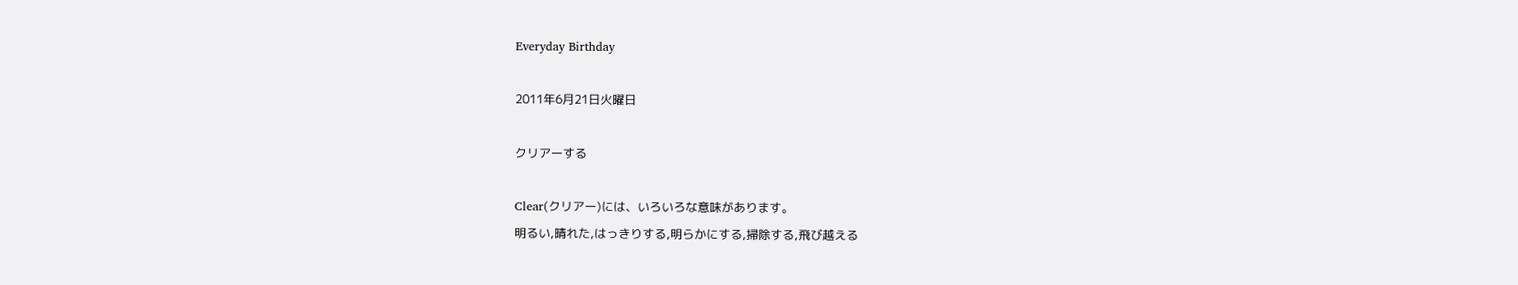Everyday Birthday

2011年6月21日火曜日

クリアーする

Clear(クリアー)には、いろいろな意味があります。
明るい,晴れた,はっきりする,明らかにする,掃除する,飛び越える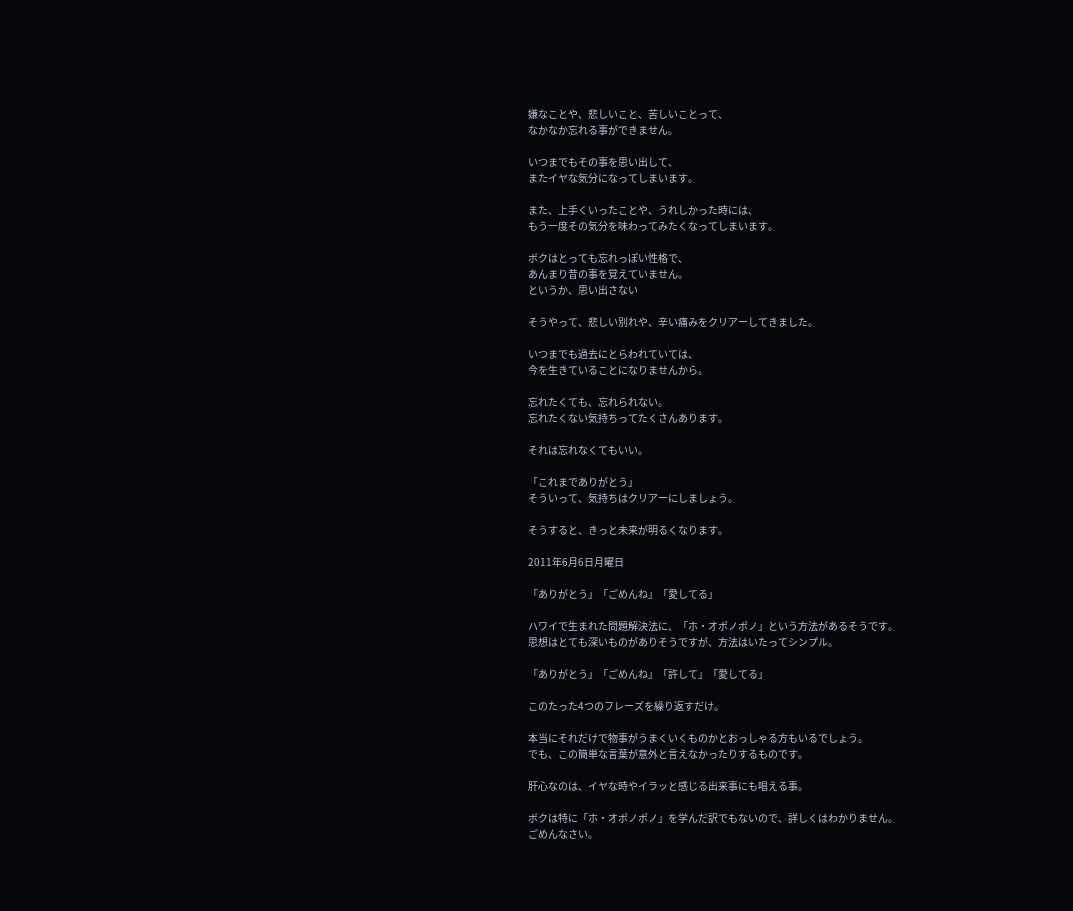嫌なことや、悲しいこと、苦しいことって、
なかなか忘れる事ができません。

いつまでもその事を思い出して、
またイヤな気分になってしまいます。

また、上手くいったことや、うれしかった時には、
もう一度その気分を味わってみたくなってしまいます。

ボクはとっても忘れっぽい性格で、
あんまり昔の事を覚えていません。
というか、思い出さない

そうやって、悲しい別れや、辛い痛みをクリアーしてきました。

いつまでも過去にとらわれていては、
今を生きていることになりませんから。

忘れたくても、忘れられない。
忘れたくない気持ちってたくさんあります。

それは忘れなくてもいい。

「これまでありがとう」
そういって、気持ちはクリアーにしましょう。

そうすると、きっと未来が明るくなります。

2011年6月6日月曜日

「ありがとう」「ごめんね」「愛してる」

ハワイで生まれた問題解決法に、「ホ・オポノポノ」という方法があるそうです。
思想はとても深いものがありそうですが、方法はいたってシンプル。

「ありがとう」「ごめんね」「許して」「愛してる」

このたった4つのフレーズを繰り返すだけ。

本当にそれだけで物事がうまくいくものかとおっしゃる方もいるでしょう。
でも、この簡単な言葉が意外と言えなかったりするものです。

肝心なのは、イヤな時やイラッと感じる出来事にも唱える事。

ボクは特に「ホ・オポノポノ」を学んだ訳でもないので、詳しくはわかりません。
ごめんなさい。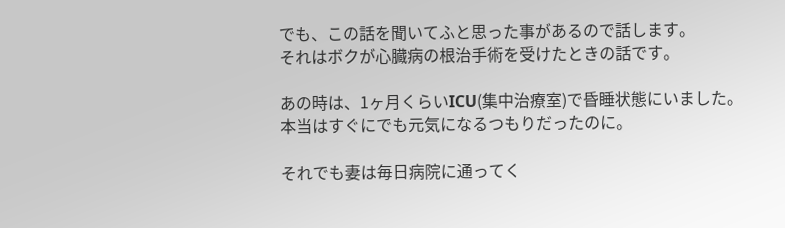でも、この話を聞いてふと思った事があるので話します。
それはボクが心臓病の根治手術を受けたときの話です。

あの時は、1ヶ月くらいICU(集中治療室)で昏睡状態にいました。
本当はすぐにでも元気になるつもりだったのに。

それでも妻は毎日病院に通ってく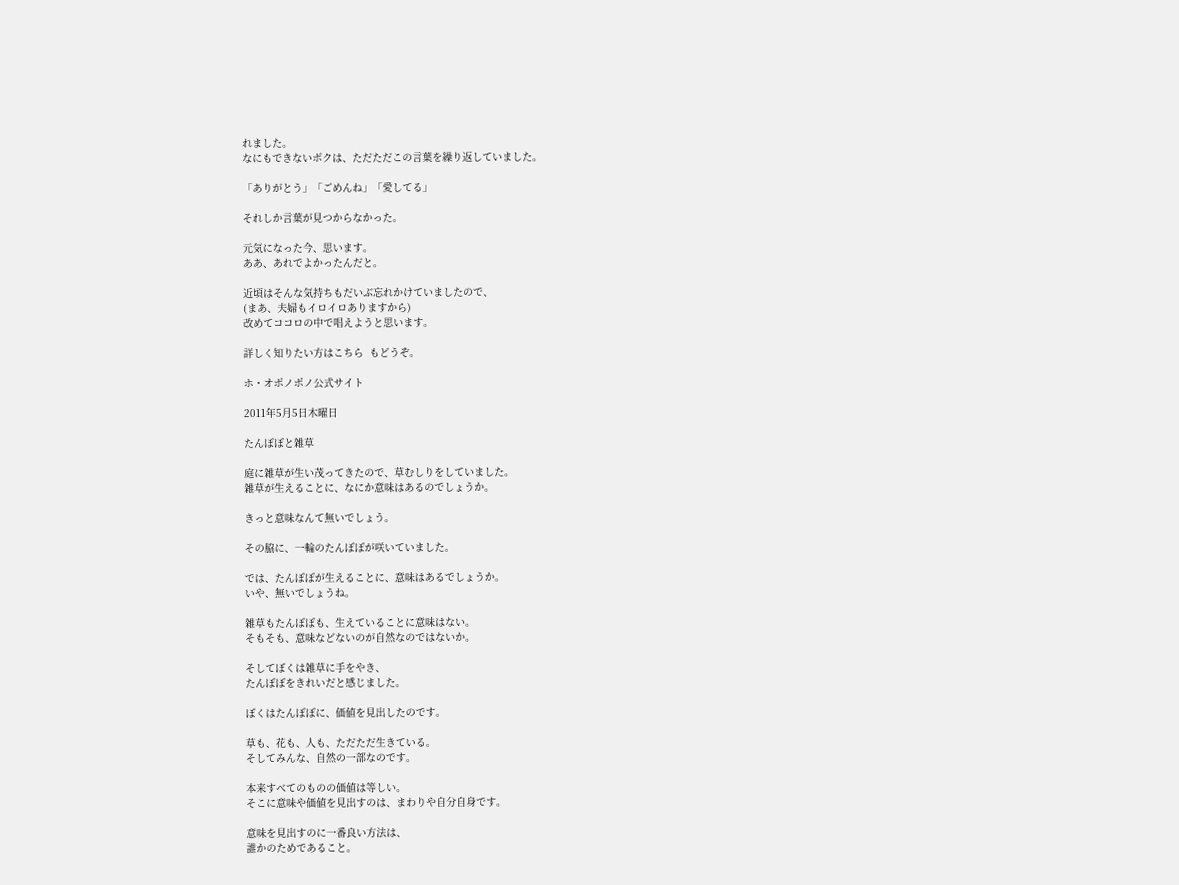れました。
なにもできないボクは、ただただこの言葉を繰り返していました。

「ありがとう」「ごめんね」「愛してる」

それしか言葉が見つからなかった。

元気になった今、思います。
ああ、あれでよかったんだと。

近頃はそんな気持ちもだいぶ忘れかけていましたので、
(まあ、夫婦もイロイロありますから)
改めてココロの中で唱えようと思います。

詳しく知りたい方はこちら  もどうぞ。

ホ・オポノポノ公式サイト

2011年5月5日木曜日

たんぽぽと雑草

庭に雑草が生い茂ってきたので、草むしりをしていました。
雑草が生えることに、なにか意味はあるのでしょうか。

きっと意味なんて無いでしょう。

その脇に、一輪のたんぽぽが咲いていました。

では、たんぽぽが生えることに、意味はあるでしょうか。
いや、無いでしょうね。

雑草もたんぽぽも、生えていることに意味はない。
そもそも、意味などないのが自然なのではないか。

そしてぼくは雑草に手をやき、
たんぽぽをきれいだと感じました。

ぼくはたんぽぽに、価値を見出したのです。

草も、花も、人も、ただただ生きている。
そしてみんな、自然の一部なのです。

本来すべてのものの価値は等しい。
そこに意味や価値を見出すのは、まわりや自分自身です。

意味を見出すのに一番良い方法は、
誰かのためであること。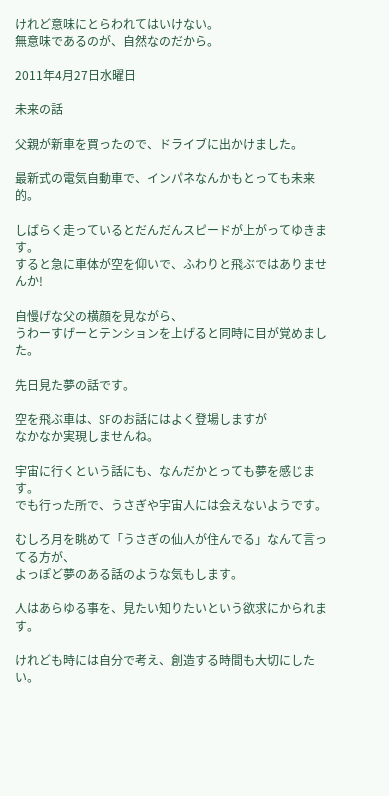けれど意味にとらわれてはいけない。
無意味であるのが、自然なのだから。

2011年4月27日水曜日

未来の話

父親が新車を買ったので、ドライブに出かけました。

最新式の電気自動車で、インパネなんかもとっても未来的。

しばらく走っているとだんだんスピードが上がってゆきます。
すると急に車体が空を仰いで、ふわりと飛ぶではありませんか!

自慢げな父の横顔を見ながら、
うわーすげーとテンションを上げると同時に目が覚めました。

先日見た夢の話です。

空を飛ぶ車は、SFのお話にはよく登場しますが
なかなか実現しませんね。

宇宙に行くという話にも、なんだかとっても夢を感じます。
でも行った所で、うさぎや宇宙人には会えないようです。

むしろ月を眺めて「うさぎの仙人が住んでる」なんて言ってる方が、
よっぽど夢のある話のような気もします。

人はあらゆる事を、見たい知りたいという欲求にかられます。

けれども時には自分で考え、創造する時間も大切にしたい。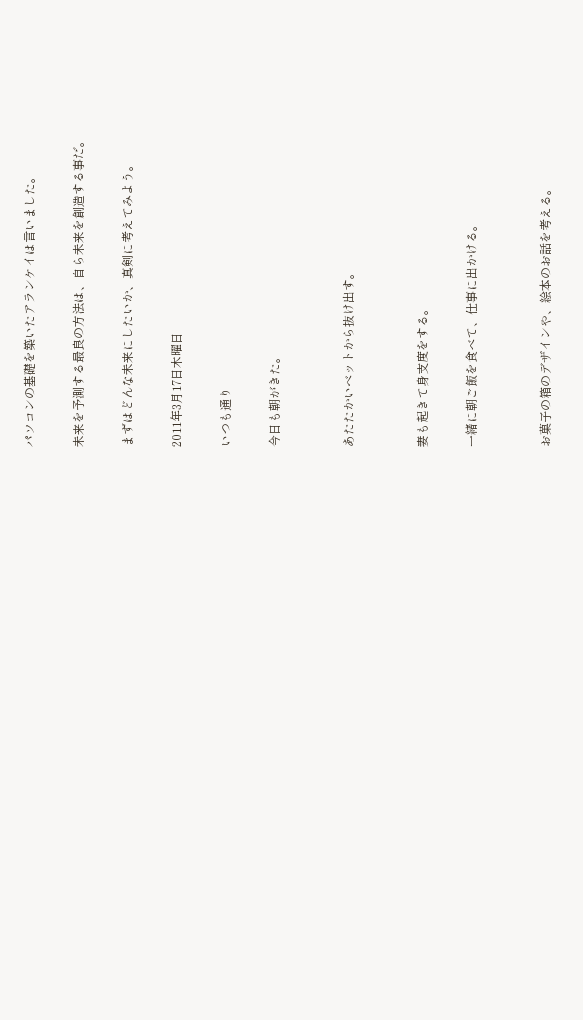パソコンの基礎を築いたアランケイは言いました。

未来を予測する最良の方法は、自ら未来を創造する事だ。

まずはどんな未来にしたいか、真剣に考えてみよう。

2011年3月17日木曜日

いつも通り

今日も朝がきた。


あたたかいベットから抜け出す。


妻も起きて身支度をする。

一緒に朝ご飯を食べて、仕事に出かける。


お菓子の箱のデザインや、絵本のお話を考える。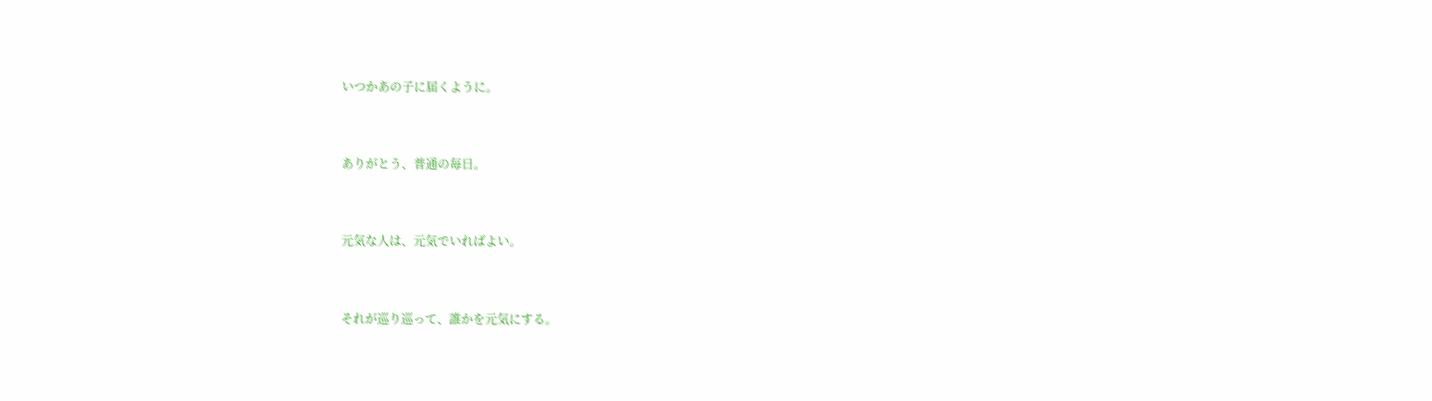いつかあの子に届くように。


ありがとう、普通の毎日。


元気な人は、元気でいればよい。


それが巡り巡って、誰かを元気にする。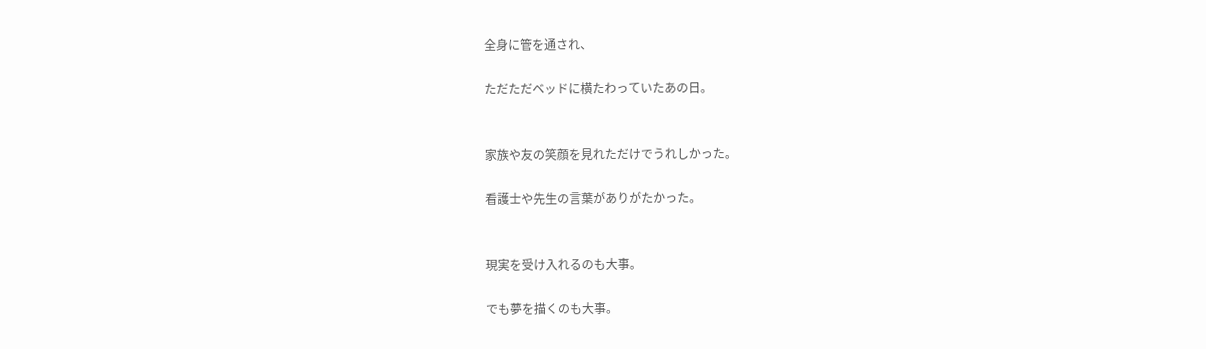全身に管を通され、

ただただベッドに横たわっていたあの日。


家族や友の笑顔を見れただけでうれしかった。

看護士や先生の言葉がありがたかった。


現実を受け入れるのも大事。

でも夢を描くのも大事。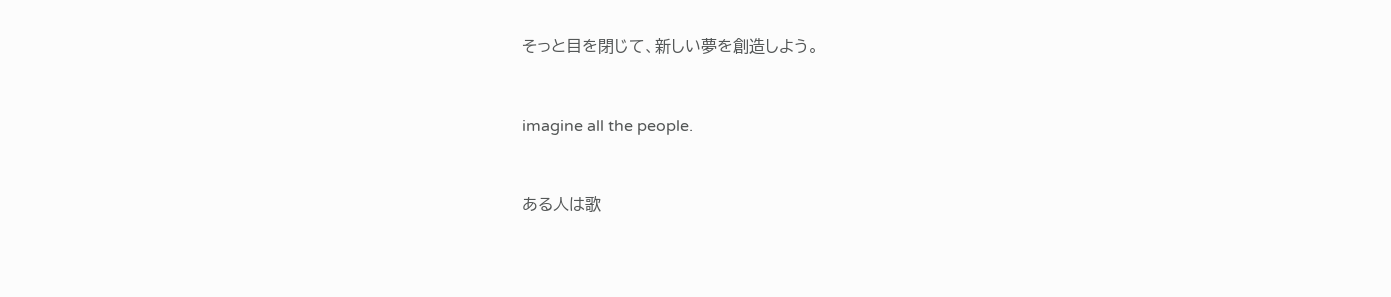そっと目を閉じて、新しい夢を創造しよう。


imagine all the people.


ある人は歌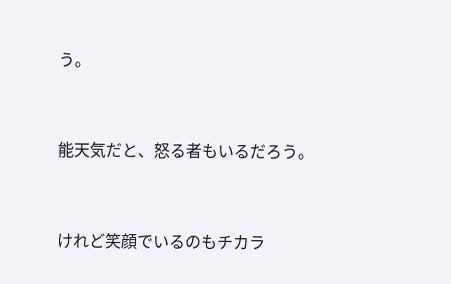う。


能天気だと、怒る者もいるだろう。


けれど笑顔でいるのもチカラ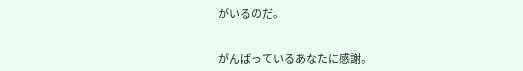がいるのだ。


がんばっているあなたに感謝。